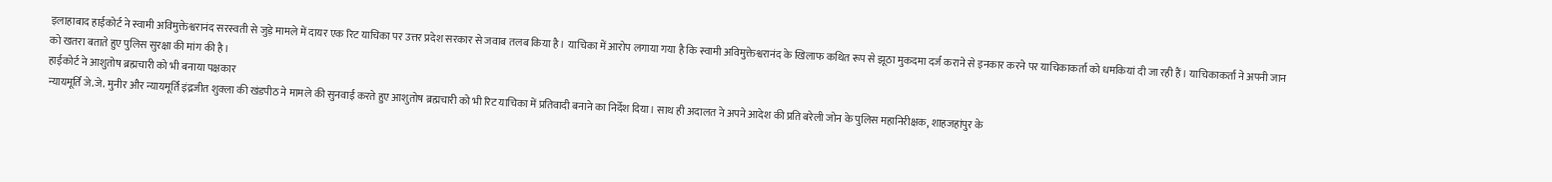इलाहाबाद हाईकोर्ट ने स्वामी अविमुक्तेश्वरानंद सरस्वती से जुड़े मामले में दायर एक रिट याचिका पर उत्तर प्रदेश सरकार से जवाब तलब किया है। याचिका में आरोप लगाया गया है कि स्वामी अविमुक्तेश्वरानंद के खिलाफ कथित रूप से झूठा मुकदमा दर्ज कराने से इनकार करने पर याचिकाकर्ता को धमकियां दी जा रही हैं। याचिकाकर्ता ने अपनी जान को खतरा बताते हुए पुलिस सुरक्षा की मांग की है।
हाईकोर्ट ने आशुतोष ब्रह्मचारी को भी बनाया पक्षकार
न्यायमूर्ति जे.जे. मुनीर और न्यायमूर्ति इंद्रजीत शुक्ला की खंडपीठ ने मामले की सुनवाई करते हुए आशुतोष ब्रह्मचारी को भी रिट याचिका में प्रतिवादी बनाने का निर्देश दिया। साथ ही अदालत ने अपने आदेश की प्रति बरेली जोन के पुलिस महानिरीक्षक, शाहजहांपुर के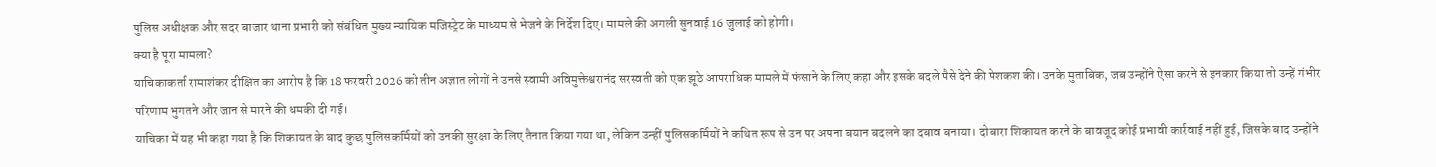पुलिस अधीक्षक और सदर बाजार थाना प्रभारी को संबंधित मुख्य न्यायिक मजिस्ट्रेट के माध्यम से भेजने के निर्देश दिए। मामले की अगली सुनवाई 16 जुलाई को होगी।
क्या है पूरा मामला?
याचिकाकर्ता रामाशंकर दीक्षित का आरोप है कि 18 फरवरी 2026 को तीन अज्ञात लोगों ने उनसे स्वामी अविमुक्तेश्वरानंद सरस्वती को एक झूठे आपराधिक मामले में फंसाने के लिए कहा और इसके बदले पैसे देने की पेशकश की। उनके मुताबिक, जब उन्होंने ऐसा करने से इनकार किया तो उन्हें गंभीर परिणाम भुगतने और जान से मारने की धमकी दी गई।
याचिका में यह भी कहा गया है कि शिकायत के बाद कुछ पुलिसकर्मियों को उनकी सुरक्षा के लिए तैनात किया गया था, लेकिन उन्हीं पुलिसकर्मियों ने कथित रूप से उन पर अपना बयान बदलने का दबाव बनाया। दोबारा शिकायत करने के बावजूद कोई प्रभावी कार्रवाई नहीं हुई, जिसके बाद उन्होंने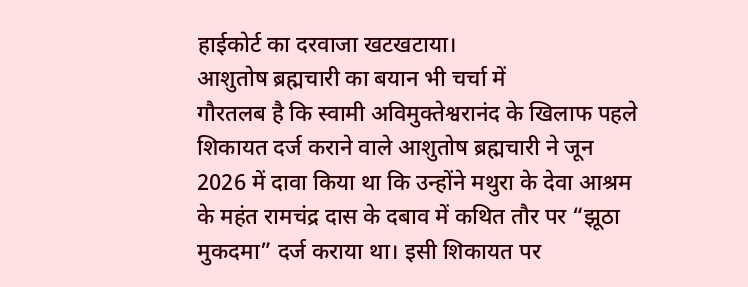हाईकोर्ट का दरवाजा खटखटाया।
आशुतोष ब्रह्मचारी का बयान भी चर्चा में
गौरतलब है कि स्वामी अविमुक्तेश्वरानंद के खिलाफ पहले शिकायत दर्ज कराने वाले आशुतोष ब्रह्मचारी ने जून 2026 में दावा किया था कि उन्होंने मथुरा के देवा आश्रम के महंत रामचंद्र दास के दबाव में कथित तौर पर “झूठा मुकदमा” दर्ज कराया था। इसी शिकायत पर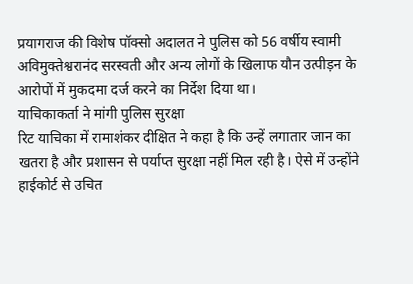प्रयागराज की विशेष पॉक्सो अदालत ने पुलिस को 56 वर्षीय स्वामी अविमुक्तेश्वरानंद सरस्वती और अन्य लोगों के खिलाफ यौन उत्पीड़न के आरोपों में मुकदमा दर्ज करने का निर्देश दिया था।
याचिकाकर्ता ने मांगी पुलिस सुरक्षा
रिट याचिका में रामाशंकर दीक्षित ने कहा है कि उन्हें लगातार जान का खतरा है और प्रशासन से पर्याप्त सुरक्षा नहीं मिल रही है। ऐसे में उन्होंने हाईकोर्ट से उचित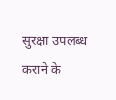सुरक्षा उपलब्ध कराने के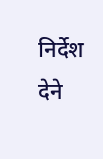निर्देश देने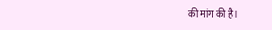की मांग की है।